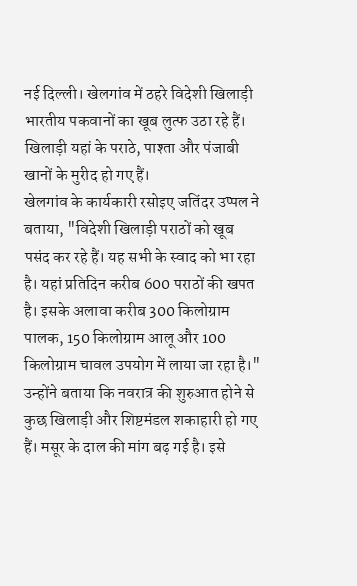नई दिल्ली। खेलगांव में ठहरे विदेशी खिलाड़ी भारतीय पकवानों का खूब लुत्फ उठा रहे हैं। खिलाड़ी यहां के पराठे, पाश्ता और पंजाबी खानों के मुरीद हो गए हैं।
खेलगांव के कार्यकारी रसोइए जतिंदर उप्पल ने बताया, "विदेशी खिलाड़ी पराठों को खूब पसंद कर रहे हैं। यह सभी के स्वाद को भा रहा है। यहां प्रतिदिन करीब 600 पराठों की खपत है। इसके अलावा करीब 300 किलोग्राम पालक, 150 किलोग्राम आलू और 100 किलोग्राम चावल उपयोग में लाया जा रहा है।"
उन्होंने बताया कि नवरात्र की शुरुआत होने से कुछ खिलाड़ी और शिष्टमंडल शकाहारी हो गए हैं। मसूर के दाल की मांग बढ़ गई है। इसे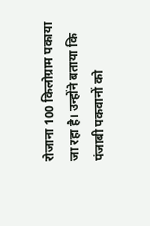रोजाना 100 किलोग्राम पकाया जा रहा है। उन्होंने बताया कि पंजाबी पकवानों को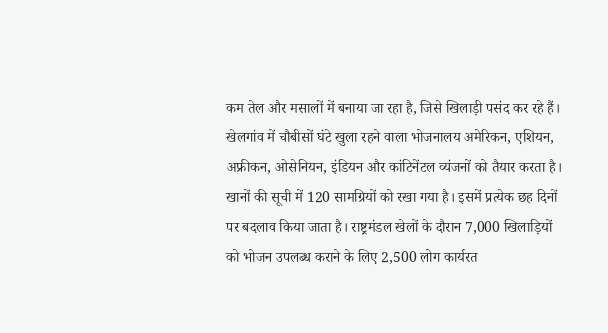कम तेल और मसालों में बनाया जा रहा है, जिसे खिलाड़ी पसंद कर रहे हैं।
खेलगांव में चौबीसों घंटे खुला रहने वाला भोजनालय अमेरिकन, एशियन, अफ्रीकन, ओसेनियन, इंडियन और कांटिनेंटल व्यंजनों को तैयार करता है। खानों की सूची में 120 सामग्रियों को रखा गया है। इसमें प्रत्येक छह दिनों पर बदलाव किया जाता है। राष्ट्रमंडल खेलों के दौरान 7,000 खिलाड़ियों को भोजन उपलब्ध कराने के लिए 2,500 लोग कार्यरत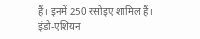हैं। इनमें 250 रसोइए शामिल हैं।
इंडो-एशियन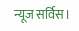न्यूज सर्विस।